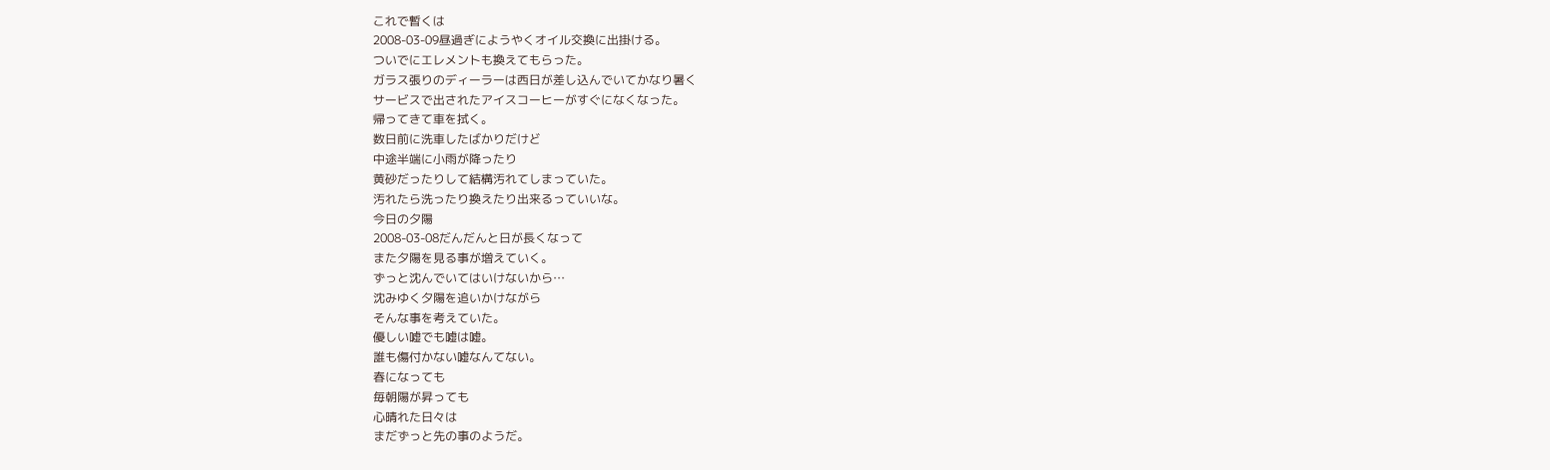これで暫くは
2008-03-09昼過ぎにようやくオイル交換に出掛ける。
ついでにエレメントも換えてもらった。
ガラス張りのディーラーは西日が差し込んでいてかなり暑く
サービスで出されたアイスコーヒーがすぐになくなった。
帰ってきて車を拭く。
数日前に洗車したばかりだけど
中途半端に小雨が降ったり
黄砂だったりして結構汚れてしまっていた。
汚れたら洗ったり換えたり出来るっていいな。
今日の夕陽
2008-03-08だんだんと日が長くなって
また夕陽を見る事が増えていく。
ずっと沈んでいてはいけないから…
沈みゆく夕陽を追いかけながら
そんな事を考えていた。
優しい嘘でも嘘は嘘。
誰も傷付かない嘘なんてない。
春になっても
毎朝陽が昇っても
心晴れた日々は
まだずっと先の事のようだ。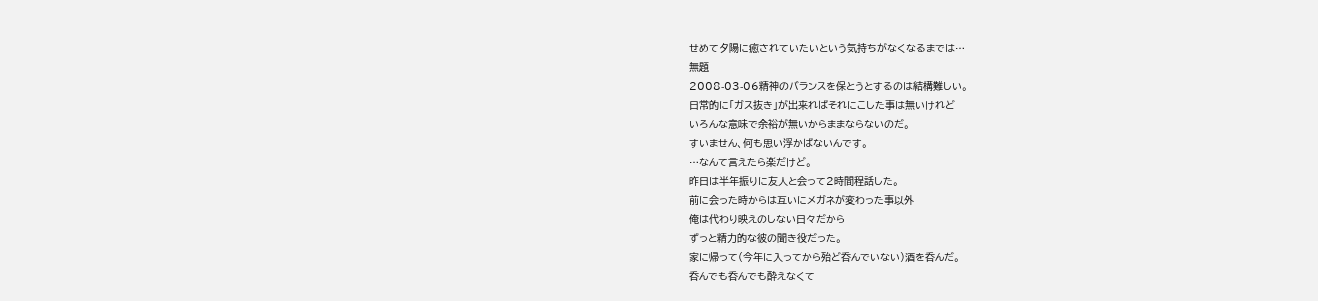せめて夕陽に癒されていたいという気持ちがなくなるまでは…
無題
2008-03-06精神のバランスを保とうとするのは結構難しい。
日常的に「ガス抜き」が出来ればそれにこした事は無いけれど
いろんな意味で余裕が無いからままならないのだ。
すいません、何も思い浮かばないんです。
…なんて言えたら楽だけど。
昨日は半年振りに友人と会って2時間程話した。
前に会った時からは互いにメガネが変わった事以外
俺は代わり映えのしない日々だから
ずっと精力的な彼の聞き役だった。
家に帰って(今年に入ってから殆ど呑んでいない)酒を呑んだ。
呑んでも呑んでも酔えなくて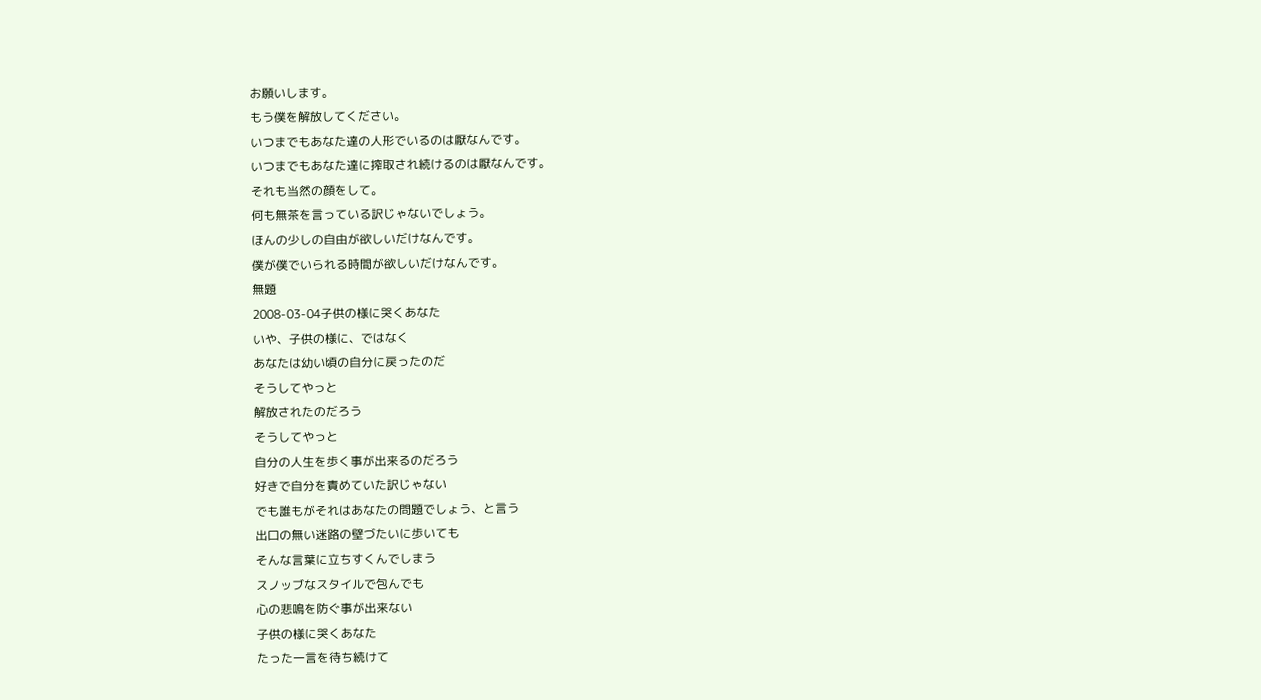お願いします。
もう僕を解放してください。
いつまでもあなた達の人形でいるのは厭なんです。
いつまでもあなた達に搾取され続けるのは厭なんです。
それも当然の顔をして。
何も無茶を言っている訳じゃないでしょう。
ほんの少しの自由が欲しいだけなんです。
僕が僕でいられる時間が欲しいだけなんです。
無題
2008-03-04子供の様に哭くあなた
いや、子供の様に、ではなく
あなたは幼い頃の自分に戻ったのだ
そうしてやっと
解放されたのだろう
そうしてやっと
自分の人生を歩く事が出来るのだろう
好きで自分を責めていた訳じゃない
でも誰もがそれはあなたの問題でしょう、と言う
出口の無い迷路の壁づたいに歩いても
そんな言葉に立ちすくんでしまう
スノッブなスタイルで包んでも
心の悲鳴を防ぐ事が出来ない
子供の様に哭くあなた
たった一言を待ち続けて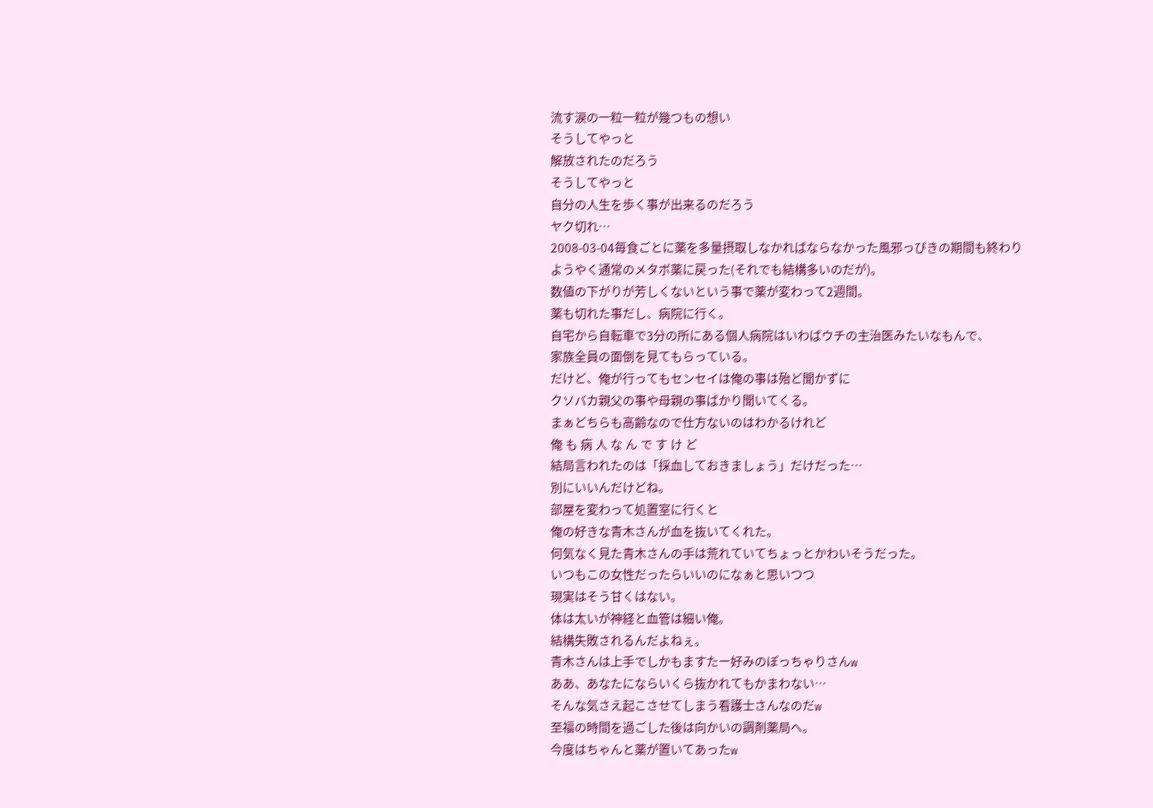流す涙の一粒一粒が幾つもの想い
そうしてやっと
解放されたのだろう
そうしてやっと
自分の人生を歩く事が出来るのだろう
ヤク切れ…
2008-03-04毎食ごとに薬を多量摂取しなかればならなかった風邪っぴきの期間も終わり
ようやく通常のメタボ薬に戻った(それでも結構多いのだが)。
数値の下がりが芳しくないという事で薬が変わって2週間。
薬も切れた事だし、病院に行く。
自宅から自転車で3分の所にある個人病院はいわばウチの主治医みたいなもんで、
家族全員の面倒を見てもらっている。
だけど、俺が行ってもセンセイは俺の事は殆ど聞かずに
クソバカ親父の事や母親の事ばかり聞いてくる。
まぁどちらも高齢なので仕方ないのはわかるけれど
俺 も 病 人 な ん で す け ど
結局言われたのは「採血しておきましょう」だけだった…
別にいいんだけどね。
部屋を変わって処置室に行くと
俺の好きな青木さんが血を抜いてくれた。
何気なく見た青木さんの手は荒れていてちょっとかわいそうだった。
いつもこの女性だったらいいのになぁと思いつつ
現実はそう甘くはない。
体は太いが神経と血管は細い俺。
結構失敗されるんだよねぇ。
青木さんは上手でしかもますたー好みのぽっちゃりさんw
ああ、あなたにならいくら抜かれてもかまわない…
そんな気さえ起こさせてしまう看護士さんなのだw
至福の時間を過ごした後は向かいの調剤薬局へ。
今度はちゃんと薬が置いてあったw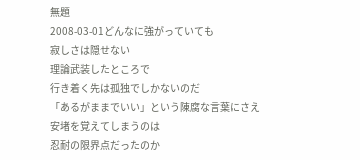無題
2008-03-01どんなに強がっていても
寂しさは隠せない
理論武装したところで
行き着く先は孤独でしかないのだ
「あるがままでいい」という陳腐な言葉にさえ
安堵を覚えてしまうのは
忍耐の限界点だったのか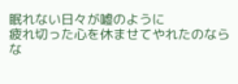眠れない日々が嘘のように
疲れ切った心を休ませてやれたのなら
な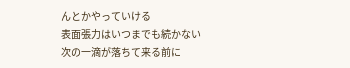んとかやっていける
表面張力はいつまでも続かない
次の一滴が落ちて来る前に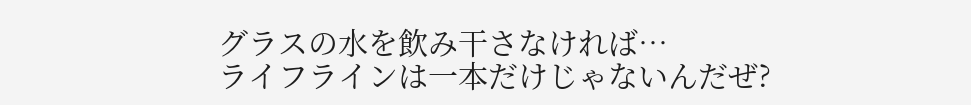グラスの水を飲み干さなければ…
ライフラインは一本だけじゃないんだぜ?